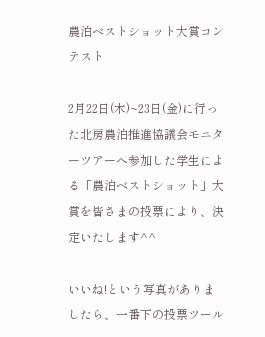農泊ベストショット大賞コンテスト

2月22日(木)~23日(金)に行った北房農泊推進協議会モニターツアーへ参加した学生による「農泊ベストショット」大賞を皆さまの投票により、決定いたします^^

いいね!という写真がありましたら、一番下の投票ツール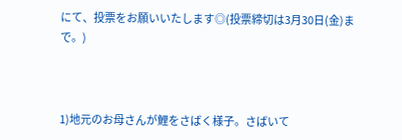にて、投票をお願いいたします◎(投票締切は3月30日(金)まで。)



1)地元のお母さんが鯉をさばく様子。さばいて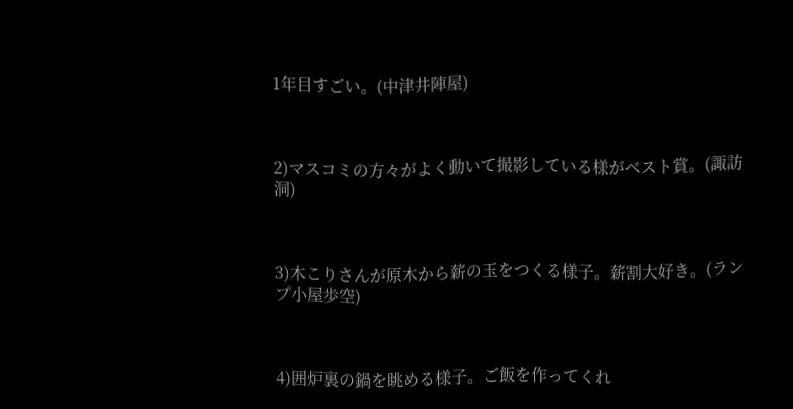1年目すごい。(中津井陣屋)



2)マスコミの方々がよく動いて撮影している様がベスト賞。(諏訪洞)



3)木こりさんが原木から薪の玉をつくる様子。薪割大好き。(ランプ小屋歩空)



4)囲炉裏の鍋を眺める様子。ご飯を作ってくれ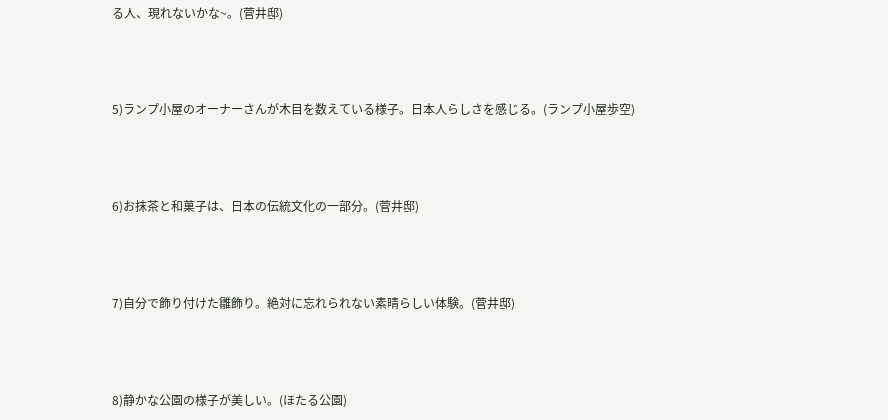る人、現れないかな~。(菅井邸)



5)ランプ小屋のオーナーさんが木目を数えている様子。日本人らしさを感じる。(ランプ小屋歩空)



6)お抹茶と和菓子は、日本の伝統文化の一部分。(菅井邸)



7)自分で飾り付けた雛飾り。絶対に忘れられない素晴らしい体験。(菅井邸)



8)静かな公園の様子が美しい。(ほたる公園)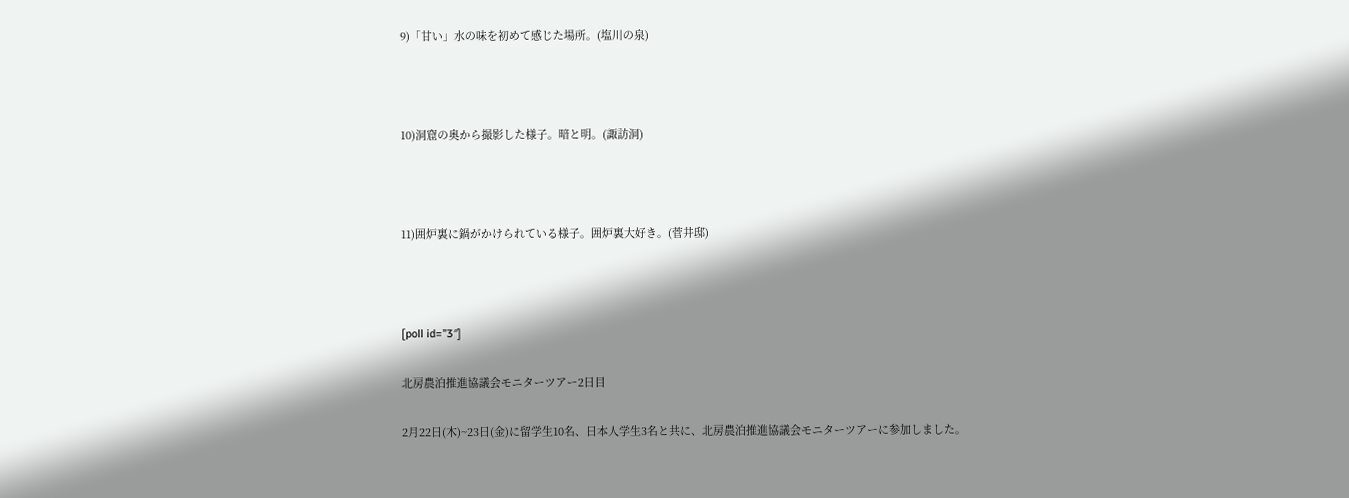9)「甘い」水の味を初めて感じた場所。(塩川の泉)



10)洞窟の奥から撮影した様子。暗と明。(諏訪洞)



11)囲炉裏に鍋がかけられている様子。囲炉裏大好き。(菅井邸)



[poll id=”3″]

北房農泊推進協議会モニターツアー2日目

2月22日(木)~23日(金)に留学生10名、日本人学生3名と共に、北房農泊推進協議会モニターツアーに参加しました。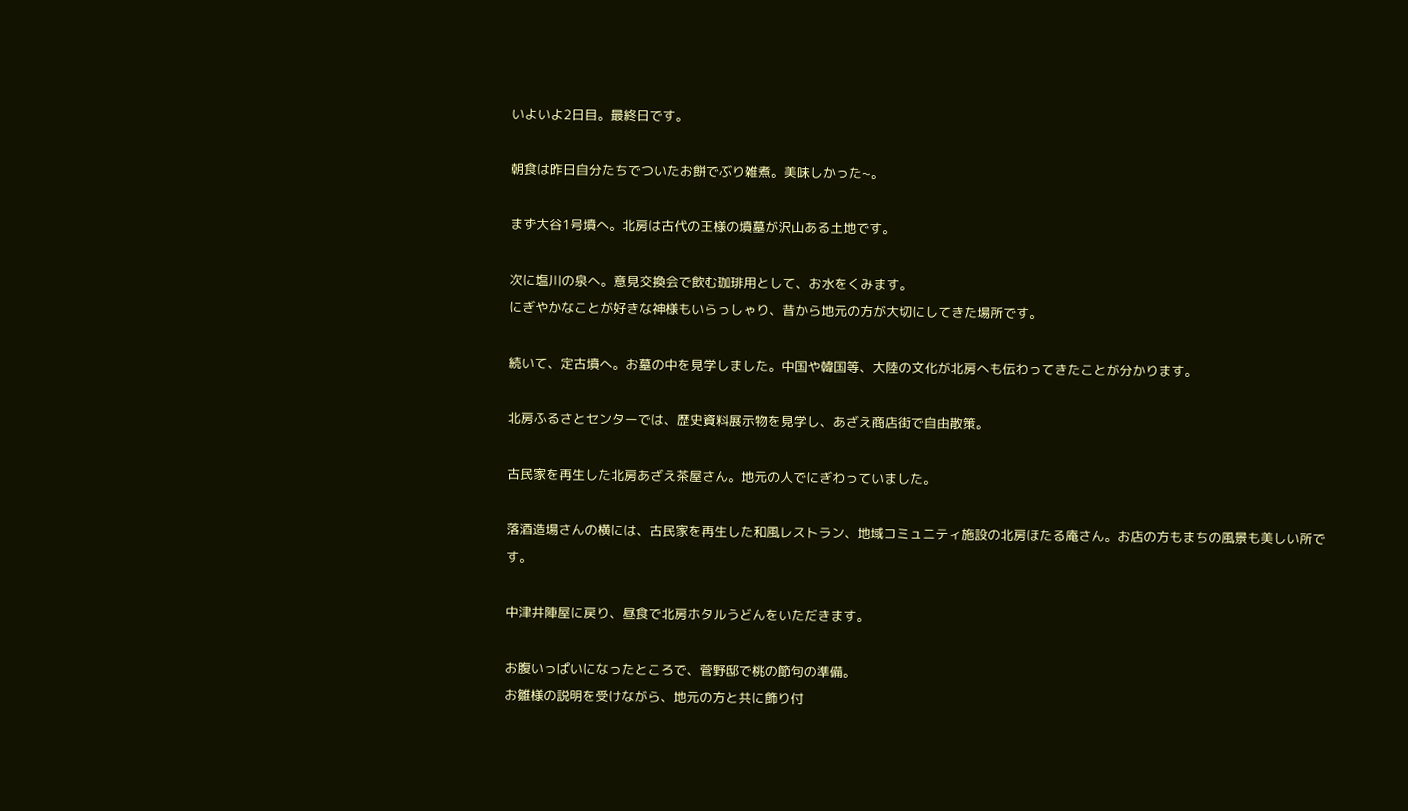いよいよ2日目。最終日です。

朝食は昨日自分たちでついたお餅でぶり雑煮。美味しかった~。

まず大谷1号墳へ。北房は古代の王様の墳墓が沢山ある土地です。

次に塩川の泉へ。意見交換会で飲む珈琲用として、お水をくみます。
にぎやかなことが好きな神様もいらっしゃり、昔から地元の方が大切にしてきた場所です。

続いて、定古墳へ。お墓の中を見学しました。中国や韓国等、大陸の文化が北房へも伝わってきたことが分かります。

北房ふるさとセンターでは、歴史資料展示物を見学し、あざえ商店街で自由散策。

古民家を再生した北房あざえ茶屋さん。地元の人でにぎわっていました。

落酒造場さんの横には、古民家を再生した和風レストラン、地域コミュニティ施設の北房ほたる庵さん。お店の方もまちの風景も美しい所です。

中津井陣屋に戻り、昼食で北房ホタルうどんをいただきます。

お腹いっぱいになったところで、菅野邸で桃の節句の準備。
お雛様の説明を受けながら、地元の方と共に飾り付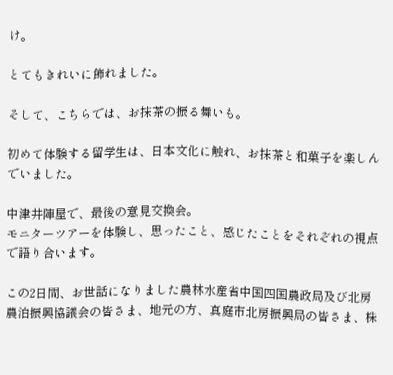け。

とてもきれいに飾れました。

そして、こちらでは、お抹茶の振る舞いも。

初めて体験する留学生は、日本文化に触れ、お抹茶と和菓子を楽しんでいました。

中津井陣屋で、最後の意見交換会。
モニターツアーを体験し、思ったこと、感じたことをそれぞれの視点で語り合います。

この2日間、お世話になりました農林水産省中国四国農政局及び北房農泊振興協議会の皆さま、地元の方、真庭市北房振興局の皆さま、株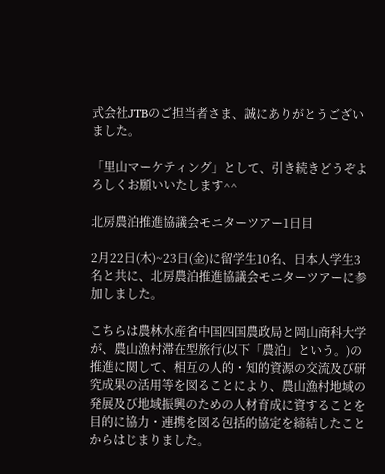式会社JTBのご担当者さま、誠にありがとうございました。

「里山マーケティング」として、引き続きどうぞよろしくお願いいたします^^

北房農泊推進協議会モニターツアー1日目

2月22日(木)~23日(金)に留学生10名、日本人学生3名と共に、北房農泊推進協議会モニターツアーに参加しました。

こちらは農林水産省中国四国農政局と岡山商科大学が、農山漁村滞在型旅行(以下「農泊」という。)の推進に関して、相互の人的・知的資源の交流及び研究成果の活用等を図ることにより、農山漁村地域の発展及び地域振興のための人材育成に資することを目的に協力・連携を図る包括的協定を締結したことからはじまりました。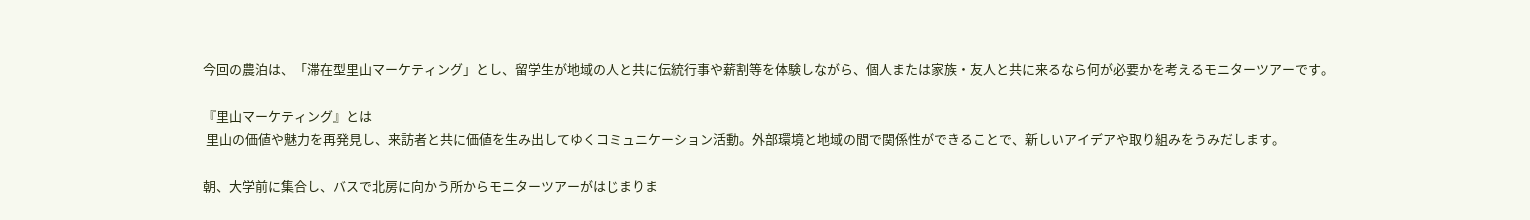今回の農泊は、「滞在型里山マーケティング」とし、留学生が地域の人と共に伝統行事や薪割等を体験しながら、個人または家族・友人と共に来るなら何が必要かを考えるモニターツアーです。

『里山マーケティング』とは
 里山の価値や魅力を再発見し、来訪者と共に価値を生み出してゆくコミュニケーション活動。外部環境と地域の間で関係性ができることで、新しいアイデアや取り組みをうみだします。

朝、大学前に集合し、バスで北房に向かう所からモニターツアーがはじまりま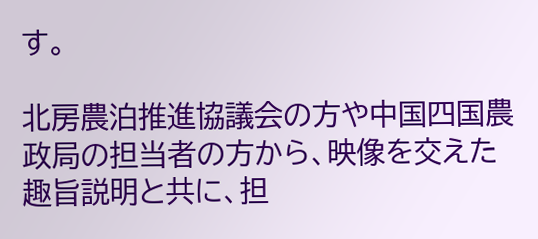す。

北房農泊推進協議会の方や中国四国農政局の担当者の方から、映像を交えた趣旨説明と共に、担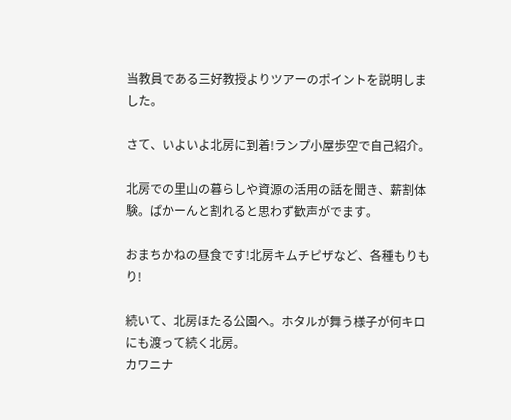当教員である三好教授よりツアーのポイントを説明しました。

さて、いよいよ北房に到着!ランプ小屋歩空で自己紹介。

北房での里山の暮らしや資源の活用の話を聞き、薪割体験。ぱかーんと割れると思わず歓声がでます。

おまちかねの昼食です!北房キムチピザなど、各種もりもり!

続いて、北房ほたる公園へ。ホタルが舞う様子が何キロにも渡って続く北房。
カワニナ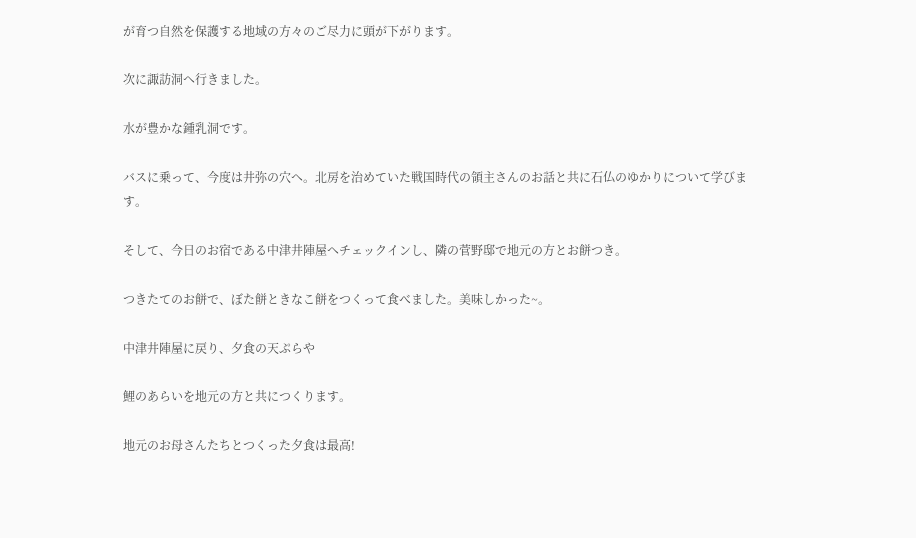が育つ自然を保護する地域の方々のご尽力に頭が下がります。

次に諏訪洞へ行きました。

水が豊かな鍾乳洞です。

バスに乗って、今度は井弥の穴へ。北房を治めていた戦国時代の領主さんのお話と共に石仏のゆかりについて学びます。

そして、今日のお宿である中津井陣屋へチェックインし、隣の菅野邸で地元の方とお餅つき。

つきたてのお餅で、ぼた餅ときなこ餅をつくって食べました。美味しかった~。

中津井陣屋に戻り、夕食の天ぷらや

鯉のあらいを地元の方と共につくります。

地元のお母さんたちとつくった夕食は最高!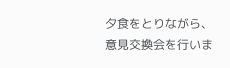夕食をとりながら、意見交換会を行いま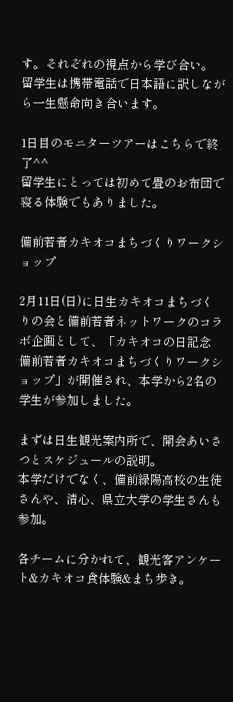す。それぞれの視点から学び合い。
留学生は携帯電話で日本語に訳しながら一生懸命向き合います。

1日目のモニターツアーはこちらで終了^^
留学生にとっては初めて畳のお布団で寝る体験でもありました。

備前若者カキオコまちづくりワークショップ

2月11日(日)に日生カキオコまちづくりの会と備前若者ネットワークのコラボ企画として、「カキオコの日記念 備前若者カキオコまちづくりワークショップ」が開催され、本学から2名の学生が参加しました。

まずは日生観光案内所で、開会あいさつとスケジュールの説明。
本学だけでなく、備前緑陽高校の生徒さんや、清心、県立大学の学生さんも参加。

各チームに分かれて、観光客アンケート&カキオコ食体験&まち歩き。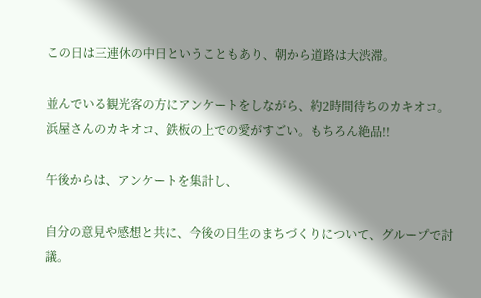この日は三連休の中日ということもあり、朝から道路は大渋滞。

並んでいる観光客の方にアンケートをしながら、約2時間待ちのカキオコ。
浜屋さんのカキオコ、鉄板の上での愛がすごい。もちろん絶品!!

午後からは、アンケートを集計し、

自分の意見や感想と共に、今後の日生のまちづくりについて、グループで討議。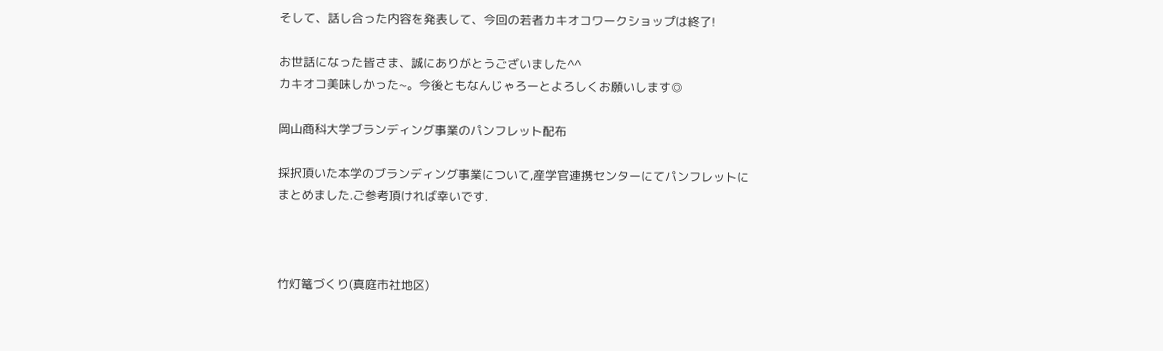そして、話し合った内容を発表して、今回の若者カキオコワークショップは終了!

お世話になった皆さま、誠にありがとうございました^^
カキオコ美味しかった~。今後ともなんじゃろーとよろしくお願いします◎

岡山商科大学ブランディング事業のパンフレット配布

採択頂いた本学のブランディング事業について,産学官連携センターにてパンフレットにまとめました.ご参考頂ければ幸いです.



竹灯篭づくり(真庭市社地区)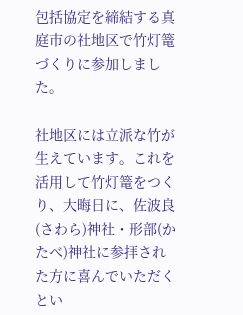包括協定を締結する真庭市の社地区で竹灯篭づくりに参加しました。

社地区には立派な竹が生えています。これを活用して竹灯篭をつくり、大晦日に、佐波良(さわら)神社・形部(かたべ)神社に参拝された方に喜んでいただくとい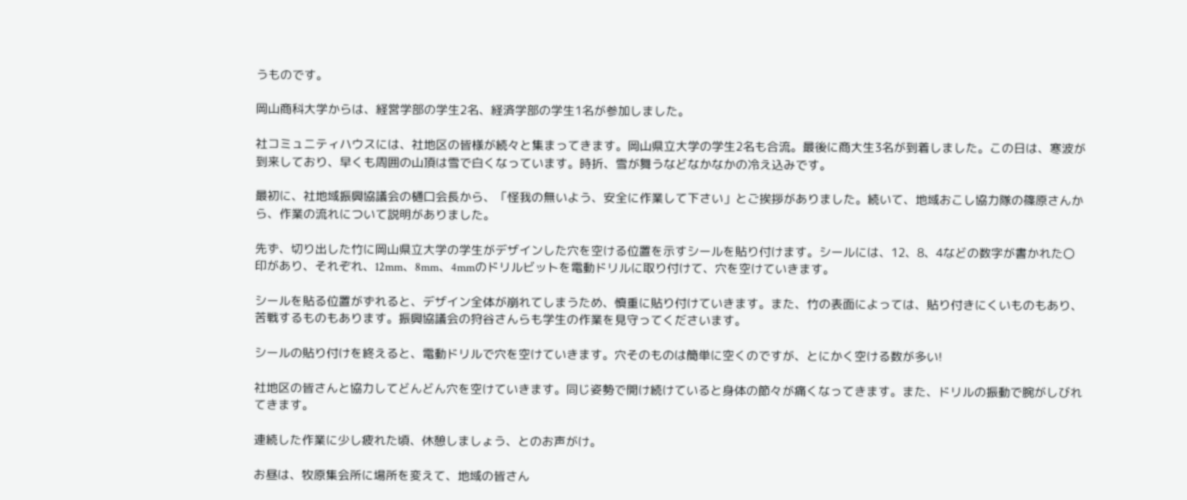うものです。

岡山商科大学からは、経営学部の学生2名、経済学部の学生1名が参加しました。

社コミュニティハウスには、社地区の皆様が続々と集まってきます。岡山県立大学の学生2名も合流。最後に商大生3名が到着しました。この日は、寒波が到来しており、早くも周囲の山頂は雪で白くなっています。時折、雪が舞うなどなかなかの冷え込みです。

最初に、社地域振興協議会の樋口会長から、「怪我の無いよう、安全に作業して下さい」とご挨拶がありました。続いて、地域おこし協力隊の篠原さんから、作業の流れについて説明がありました。

先ず、切り出した竹に岡山県立大学の学生がデザインした穴を空ける位置を示すシールを貼り付けます。シールには、12、8、4などの数字が書かれた〇印があり、それぞれ、12mm、8mm、4mmのドリルビットを電動ドリルに取り付けて、穴を空けていきます。

シールを貼る位置がずれると、デザイン全体が崩れてしまうため、慎重に貼り付けていきます。また、竹の表面によっては、貼り付きにくいものもあり、苦戦するものもあります。振興協議会の狩谷さんらも学生の作業を見守ってくださいます。

シールの貼り付けを終えると、電動ドリルで穴を空けていきます。穴そのものは簡単に空くのですが、とにかく空ける数が多い!

社地区の皆さんと協力してどんどん穴を空けていきます。同じ姿勢で開け続けていると身体の節々が痛くなってきます。また、ドリルの振動で腕がしびれてきます。

連続した作業に少し疲れた頃、休憩しましょう、とのお声がけ。

お昼は、牧原集会所に場所を変えて、地域の皆さん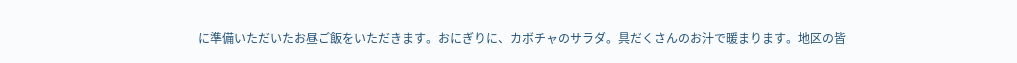に準備いただいたお昼ご飯をいただきます。おにぎりに、カボチャのサラダ。具だくさんのお汁で暖まります。地区の皆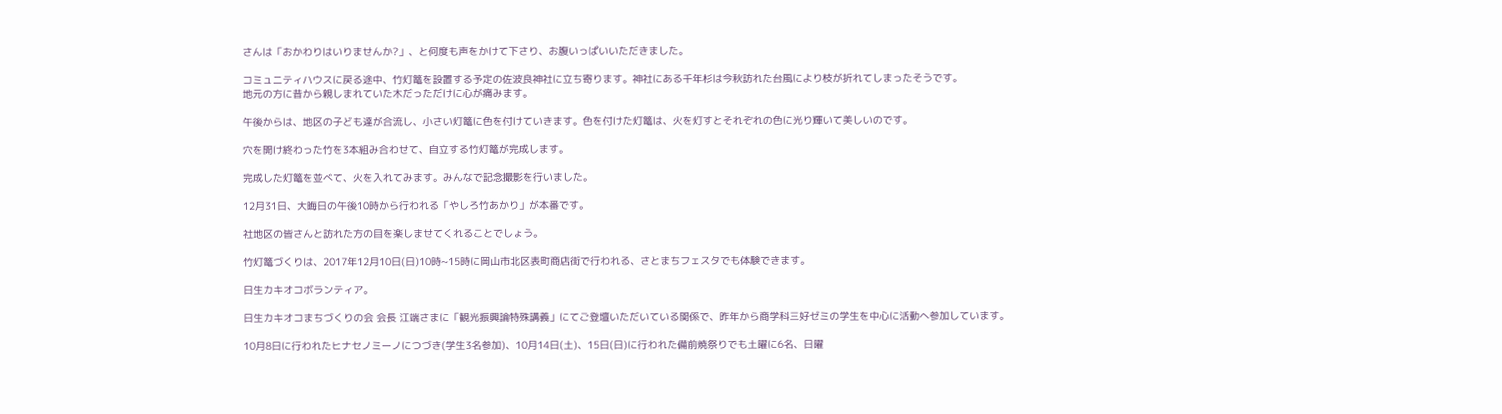さんは「おかわりはいりませんか?」、と何度も声をかけて下さり、お腹いっぱいいただきました。

コミュニティハウスに戻る途中、竹灯篭を設置する予定の佐波良神社に立ち寄ります。神社にある千年杉は今秋訪れた台風により枝が折れてしまったそうです。
地元の方に昔から親しまれていた木だっただけに心が痛みます。

午後からは、地区の子ども達が合流し、小さい灯篭に色を付けていきます。色を付けた灯篭は、火を灯すとそれぞれの色に光り輝いて美しいのです。

穴を開け終わった竹を3本組み合わせて、自立する竹灯篭が完成します。

完成した灯篭を並べて、火を入れてみます。みんなで記念撮影を行いました。

12月31日、大晦日の午後10時から行われる「やしろ竹あかり」が本番です。

社地区の皆さんと訪れた方の目を楽しませてくれることでしょう。

竹灯篭づくりは、2017年12月10日(日)10時~15時に岡山市北区表町商店街で行われる、さとまちフェスタでも体験できます。

日生カキオコボランティア。

日生カキオコまちづくりの会 会長 江端さまに「観光振興論特殊講義」にてご登壇いただいている関係で、昨年から商学科三好ゼミの学生を中心に活動へ参加しています。

10月8日に行われたヒナセノミーノにつづき(学生3名参加)、10月14日(土)、15日(日)に行われた備前焼祭りでも土曜に6名、日曜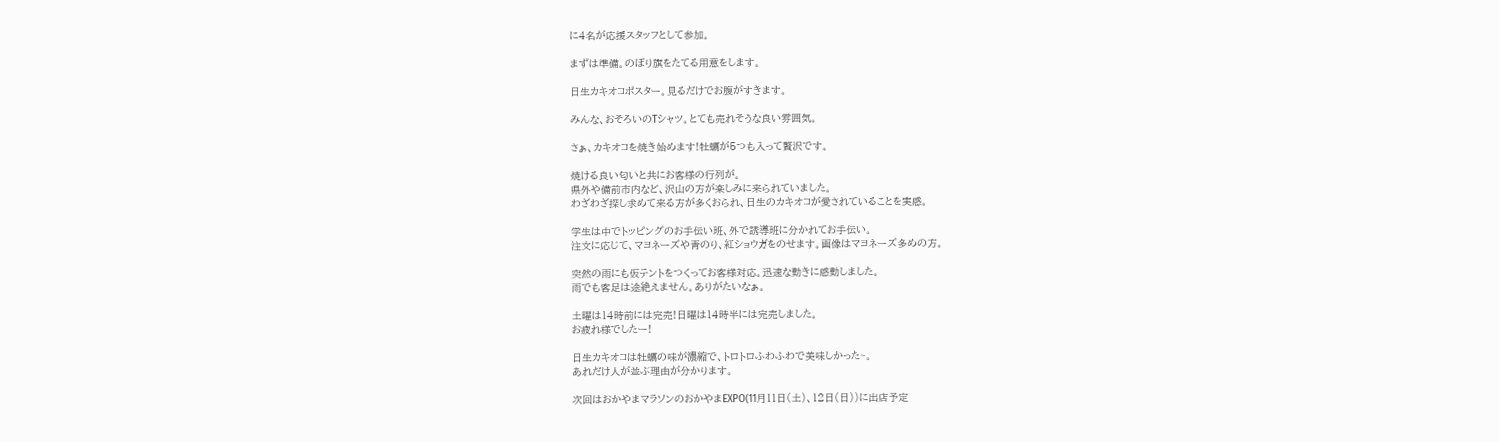に4名が応援スタッフとして参加。

まずは準備。のぼり旗をたてる用意をします。

日生カキオコポスター。見るだけでお腹がすきます。

みんな、おそろいのTシャツ。とても売れそうな良い雰囲気。

さぁ、カキオコを焼き始めます!牡蠣が5つも入って贅沢です。

焼ける良い匂いと共にお客様の行列が。
県外や備前市内など、沢山の方が楽しみに来られていました。
わざわざ探し求めて来る方が多くおられ、日生のカキオコが愛されていることを実感。

学生は中でトッピングのお手伝い班、外で誘導班に分かれてお手伝い。
注文に応じて、マヨネーズや青のり、紅ショウガをのせます。画像はマヨネーズ多めの方。

突然の雨にも仮テントをつくってお客様対応。迅速な動きに感動しました。
雨でも客足は途絶えません。ありがたいなぁ。

土曜は14時前には完売!日曜は14時半には完売しました。
お疲れ様でしたー!

日生カキオコは牡蠣の味が濃縮で、トロトロふわふわで美味しかった~。
あれだけ人が並ぶ理由が分かります。

次回はおかやまマラソンのおかやまEXPO(11月11日(土)、12日(日))に出店予定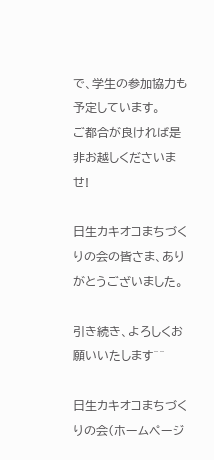で、学生の参加協力も予定しています。
ご都合が良ければ是非お越しくださいませ!

日生カキオコまちづくりの会の皆さま、ありがとうございました。

引き続き、よろしくお願いいたします^^

日生カキオコまちづくりの会(ホームページ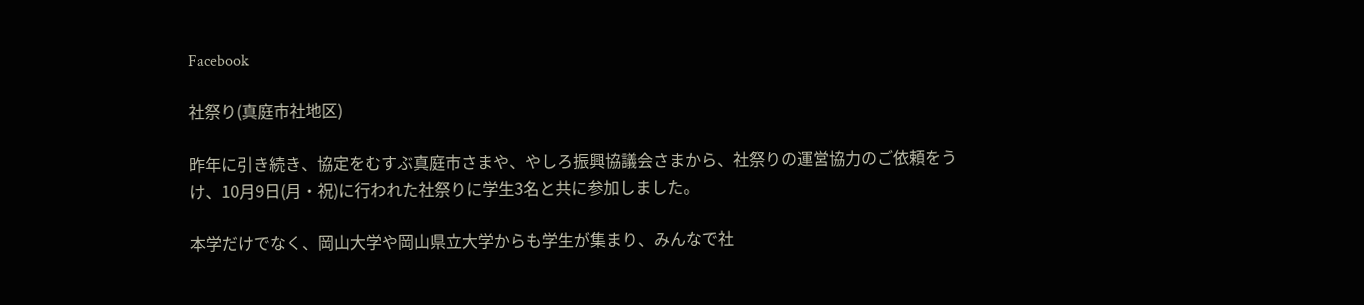Facebook

社祭り(真庭市社地区)

昨年に引き続き、協定をむすぶ真庭市さまや、やしろ振興協議会さまから、社祭りの運営協力のご依頼をうけ、10月9日(月・祝)に行われた社祭りに学生3名と共に参加しました。

本学だけでなく、岡山大学や岡山県立大学からも学生が集まり、みんなで社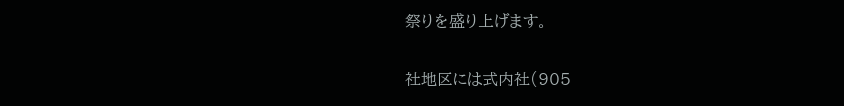祭りを盛り上げます。

社地区には式内社(905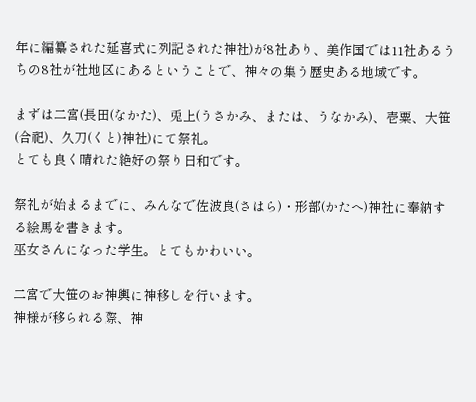年に編纂された延喜式に列記された神社)が8社あり、美作国では11社あるうちの8社が社地区にあるということで、神々の集う歴史ある地域です。

まずは二宮(長田(なかた)、兎上(うさかみ、または、うなかみ)、壱粟、大笹(合祀)、久刀(くと)神社)にて祭礼。
とても良く晴れた絶好の祭り日和です。

祭礼が始まるまでに、みんなで佐波良(さはら)・形部(かたへ)神社に奉納する絵馬を書きます。
巫女さんになった学生。とてもかわいい。

二宮で大笹のお神輿に神移しを行います。
神様が移られる際、神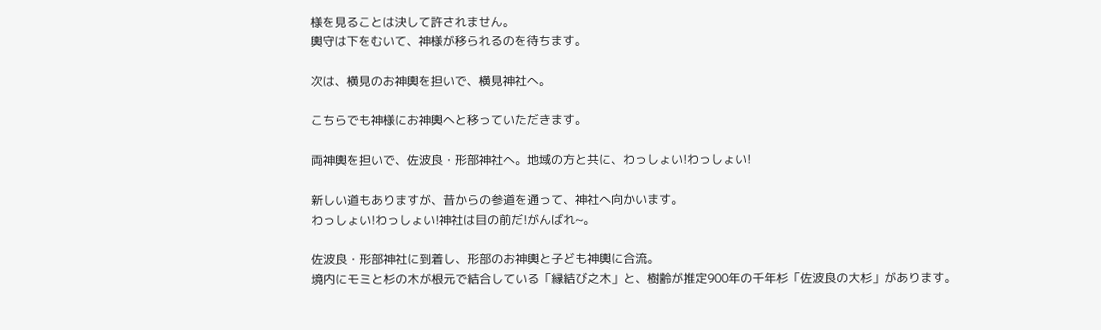様を見ることは決して許されません。
輿守は下をむいて、神様が移られるのを待ちます。

次は、横見のお神輿を担いで、横見神社へ。

こちらでも神様にお神輿へと移っていただきます。

両神輿を担いで、佐波良・形部神社へ。地域の方と共に、わっしょい!わっしょい!

新しい道もありますが、昔からの参道を通って、神社へ向かいます。
わっしょい!わっしょい!神社は目の前だ!がんばれ~。

佐波良・形部神社に到着し、形部のお神輿と子ども神輿に合流。
境内にモミと杉の木が根元で結合している「縁結び之木」と、樹齢が推定900年の千年杉「佐波良の大杉」があります。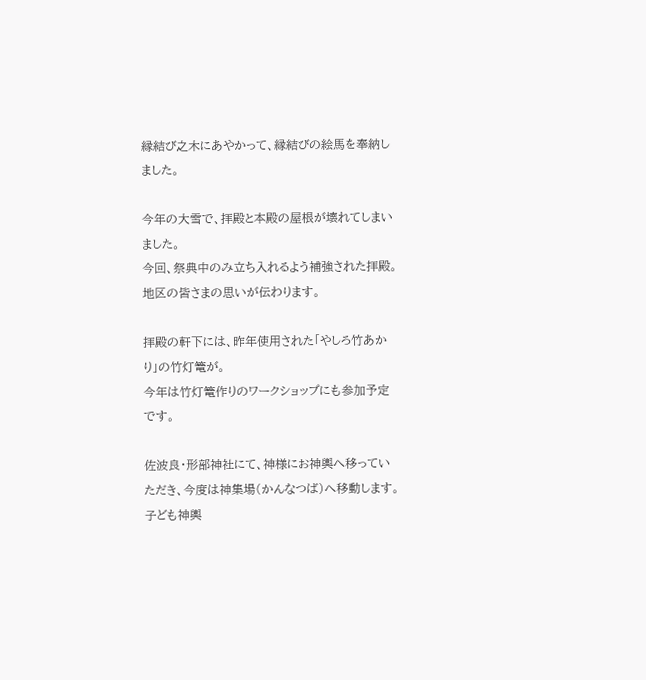縁結び之木にあやかって、縁結びの絵馬を奉納しました。

今年の大雪で、拝殿と本殿の屋根が壊れてしまいました。
今回、祭典中のみ立ち入れるよう補強された拝殿。
地区の皆さまの思いが伝わります。

拝殿の軒下には、昨年使用された「やしろ竹あかり」の竹灯篭が。
今年は竹灯篭作りのワークショップにも参加予定です。

佐波良・形部神社にて、神様にお神輿へ移っていただき、今度は神集場(かんなつば)へ移動します。
子ども神輿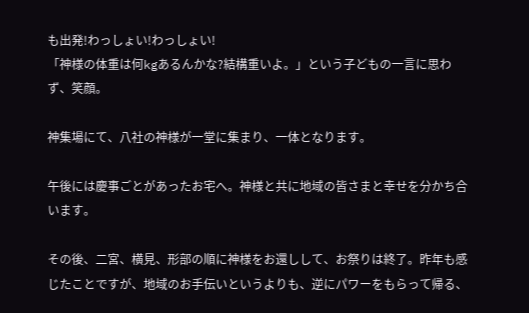も出発!わっしょい!わっしょい!
「神様の体重は何kgあるんかな?結構重いよ。」という子どもの一言に思わず、笑顔。

神集場にて、八社の神様が一堂に集まり、一体となります。

午後には慶事ごとがあったお宅へ。神様と共に地域の皆さまと幸せを分かち合います。

その後、二宮、横見、形部の順に神様をお還しして、お祭りは終了。昨年も感じたことですが、地域のお手伝いというよりも、逆にパワーをもらって帰る、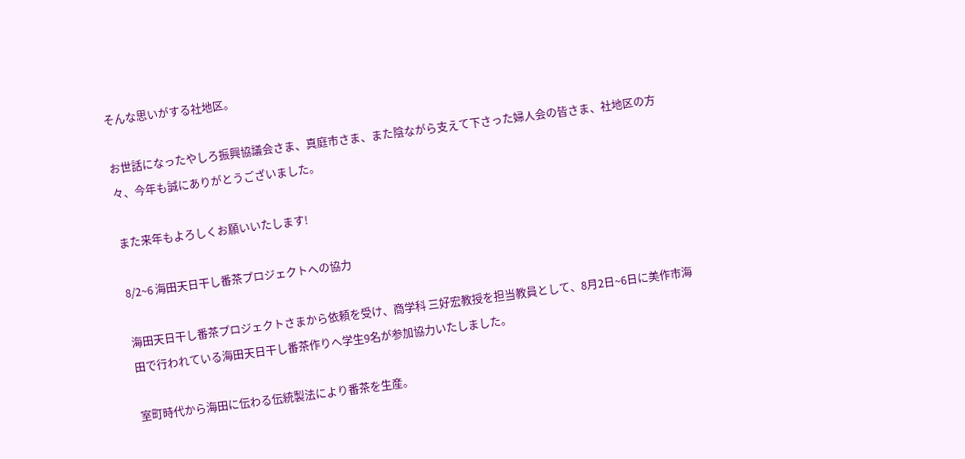そんな思いがする社地区。

お世話になったやしろ振興協議会さま、真庭市さま、また陰ながら支えて下さった婦人会の皆さま、社地区の方々、今年も誠にありがとうございました。

また来年もよろしくお願いいたします!

8/2~6 海田天日干し番茶プロジェクトへの協力

海田天日干し番茶プロジェクトさまから依頼を受け、商学科 三好宏教授を担当教員として、8月2日~6日に美作市海田で行われている海田天日干し番茶作りへ学生9名が参加協力いたしました。

室町時代から海田に伝わる伝統製法により番茶を生産。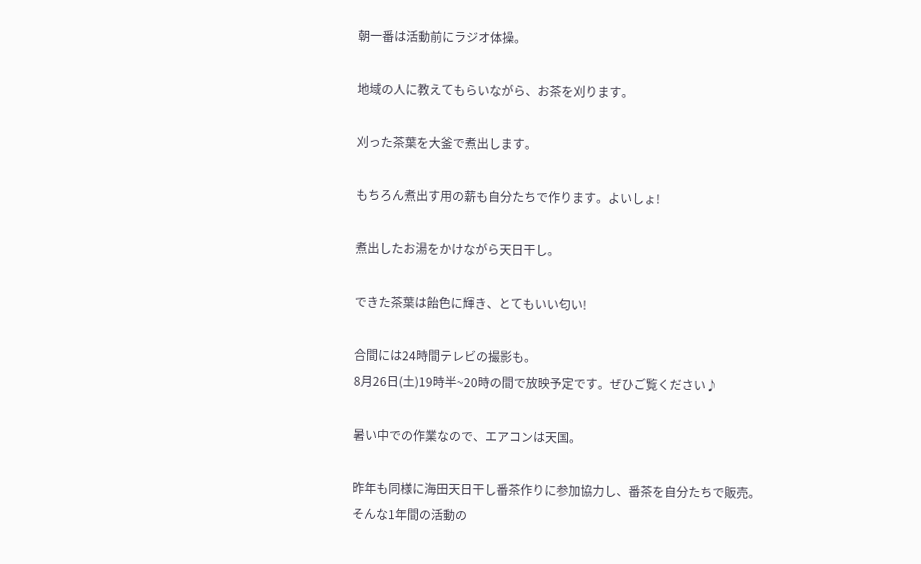朝一番は活動前にラジオ体操。

地域の人に教えてもらいながら、お茶を刈ります。

刈った茶葉を大釜で煮出します。

もちろん煮出す用の薪も自分たちで作ります。よいしょ!

煮出したお湯をかけながら天日干し。

できた茶葉は飴色に輝き、とてもいい匂い!

合間には24時間テレビの撮影も。
8月26日(土)19時半~20時の間で放映予定です。ぜひご覧ください♪

暑い中での作業なので、エアコンは天国。

昨年も同様に海田天日干し番茶作りに参加協力し、番茶を自分たちで販売。
そんな1年間の活動の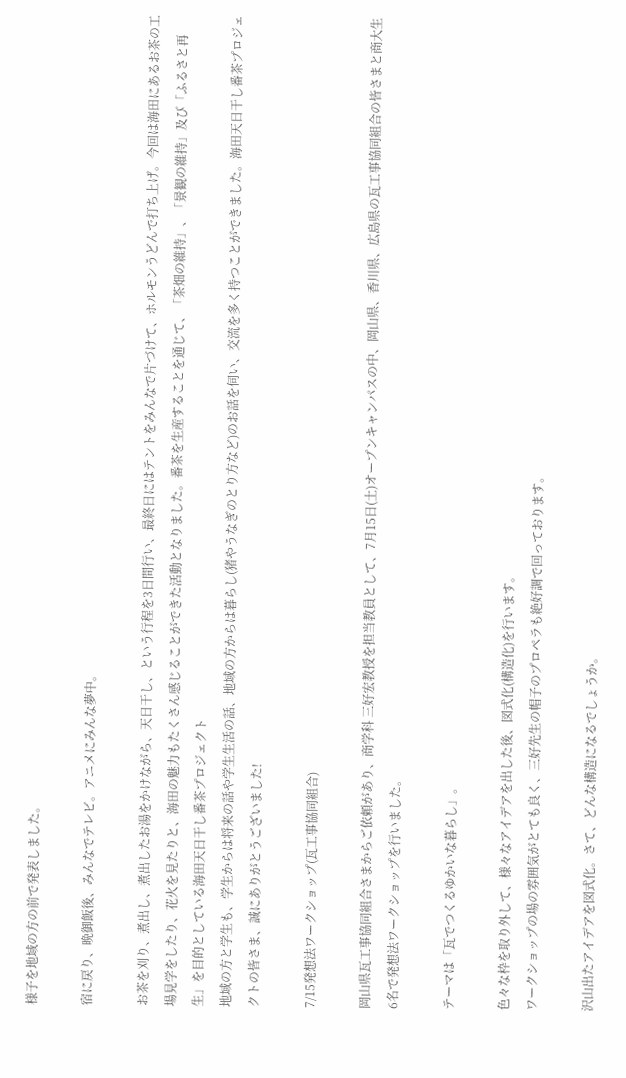様子を地域の方の前で発表しました。

宿に戻り、晩御飯後、みんなでテレビ。アニメにみんな夢中。

お茶を刈り、煮出し、煮出したお湯をかけながら、天日干し、という行程を3日間行い、最終日にはテントをみんなで片づけて、ホルモンうどんで打ち上げ。今回は海田にあるお茶の工場見学をしたり、花火を見たりと、海田の魅力もたくさん感じることができた活動となりました。番茶を生産することを通じて、「茶畑の維持」、「景観の維持」及び「ふるさと再生」を目的としている海田天日干し番茶プロジェクト
地域の方と学生も、学生からは将来の話や学生生活の話、地域の方からは暮らし(猪やうなぎのとり方など)のお話を伺い、交流を多く持つことができました。海田天日干し番茶プロジェクトの皆さま、誠にありがとうございました!

7/15発想法ワークショップ(瓦工事協同組合)

岡山県瓦工事協同組合さまからご依頼があり、商学科 三好宏教授を担当教員として、7月15日(土)オープンキャンパスの中、岡山県、香川県、広島県の瓦工事協同組合の皆さまと商大生6名で発想法ワークショップを行いました。

テーマは「瓦でつくるゆかいな暮らし」。

色々な枠を取り外して、様々なアイデアを出した後、図式化(構造化)を行います。
ワークショップの場の雰囲気がとても良く、三好先生の帽子のプロペラも絶好調で回っております。

沢山出たアイデアを図式化。さて、どんな構造になるでしょうか。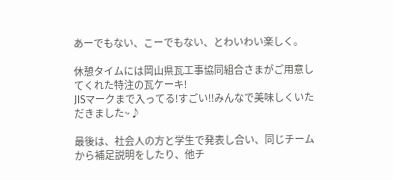あーでもない、こーでもない、とわいわい楽しく。

休憩タイムには岡山県瓦工事協同組合さまがご用意してくれた特注の瓦ケーキ!
JISマークまで入ってる!すごい!!みんなで美味しくいただきました~♪

最後は、社会人の方と学生で発表し合い、同じチームから補足説明をしたり、他チ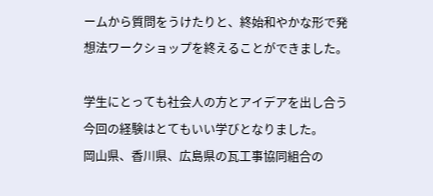ームから質問をうけたりと、終始和やかな形で発想法ワークショップを終えることができました。

学生にとっても社会人の方とアイデアを出し合う今回の経験はとてもいい学びとなりました。
岡山県、香川県、広島県の瓦工事協同組合の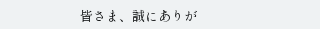皆さま、誠にありが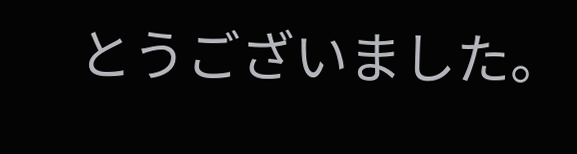とうございました。